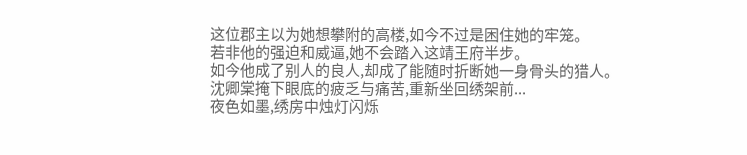这位郡主以为她想攀附的高楼,如今不过是困住她的牢笼。
若非他的强迫和威逼,她不会踏入这靖王府半步。
如今他成了别人的良人,却成了能随时折断她一身骨头的猎人。
沈卿棠掩下眼底的疲乏与痛苦,重新坐回绣架前...
夜色如墨,绣房中烛灯闪烁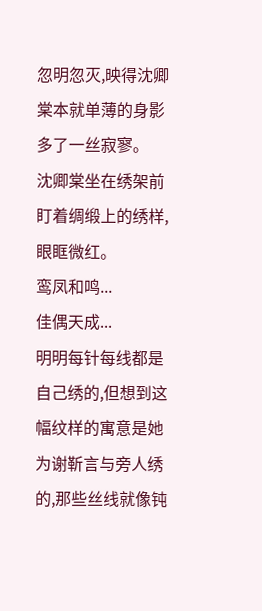忽明忽灭,映得沈卿棠本就单薄的身影多了一丝寂寥。
沈卿棠坐在绣架前盯着绸缎上的绣样,眼眶微红。
鸾凤和鸣...
佳偶天成...
明明每针每线都是自己绣的,但想到这幅纹样的寓意是她为谢靳言与旁人绣的,那些丝线就像钝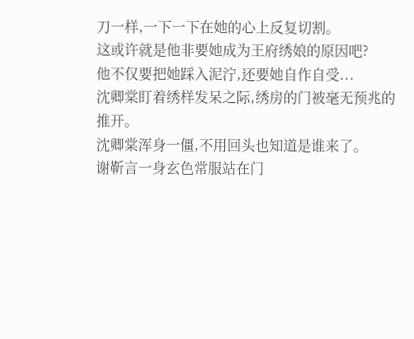刀一样,一下一下在她的心上反复切割。
这或许就是他非要她成为王府绣娘的原因吧?
他不仅要把她踩入泥泞,还要她自作自受...
沈卿棠盯着绣样发呆之际,绣房的门被毫无预兆的推开。
沈卿棠浑身一僵,不用回头也知道是谁来了。
谢靳言一身玄色常服站在门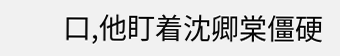口,他盯着沈卿棠僵硬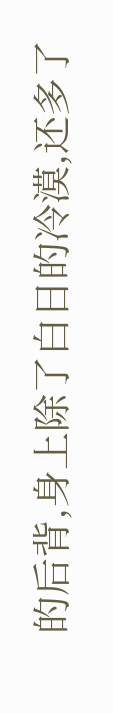的后背,身上除了白日的冷漠,还多了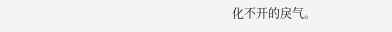化不开的戾气。